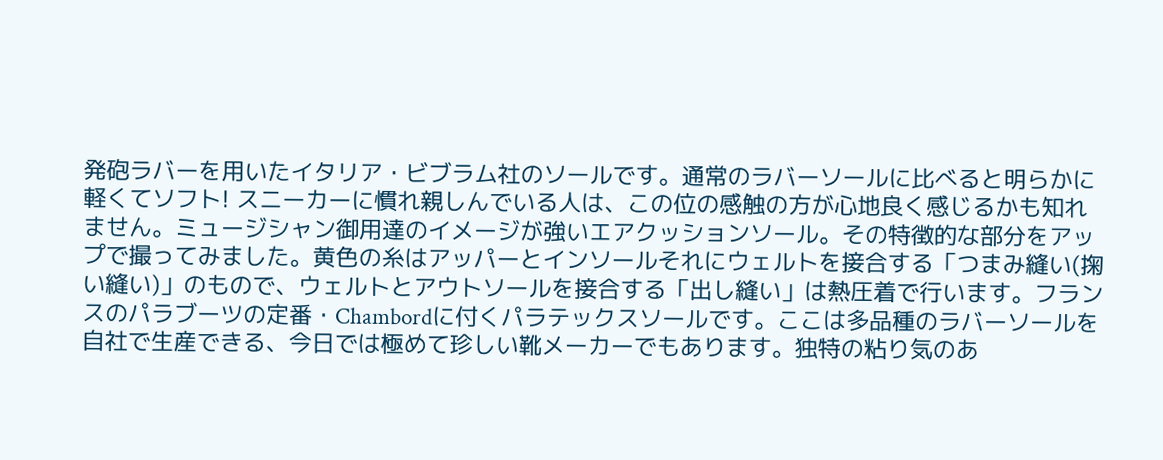発砲ラバーを用いたイタリア・ビブラム社のソールです。通常のラバーソールに比べると明らかに軽くてソフト! スニーカーに慣れ親しんでいる人は、この位の感触の方が心地良く感じるかも知れません。ミュージシャン御用達のイメージが強いエアクッションソール。その特徴的な部分をアップで撮ってみました。黄色の糸はアッパーとインソールそれにウェルトを接合する「つまみ縫い(掬い縫い)」のもので、ウェルトとアウトソールを接合する「出し縫い」は熱圧着で行います。フランスのパラブーツの定番・Chambordに付くパラテックスソールです。ここは多品種のラバーソールを自社で生産できる、今日では極めて珍しい靴メーカーでもあります。独特の粘り気のあ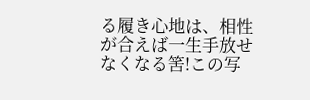る履き心地は、相性が合えば一生手放せなくなる筈!この写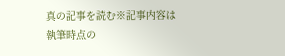真の記事を読む※記事内容は執筆時点の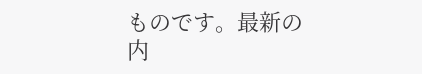ものです。最新の内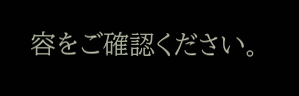容をご確認ください。